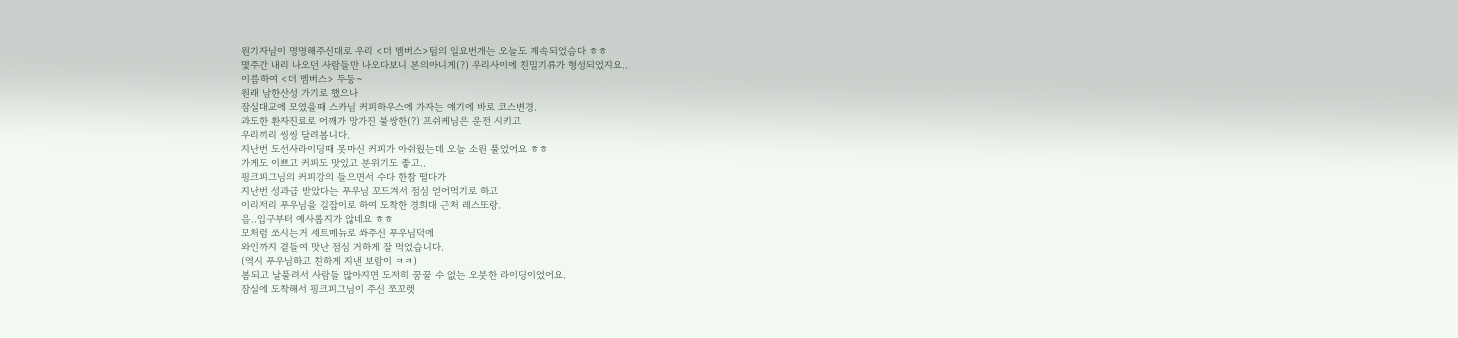원기자님이 명명해주신대로 우리 <더 멤버스>팀의 일요번개는 오늘도 계속되었슴다 ㅎㅎ
몇주간 내리 나오던 사람들만 나오다보니 본의아니게(?) 우리사이에 친밀기류가 형성되었지요..
이름하여 <더 멤버스> 두둥~
원래 남한산성 가기로 했으나
잠실대교에 모였을때 스카님 커피하우스에 가자는 얘기에 바로 코스변경.
과도한 환자진료로 어깨가 망가진 불쌍한(?) 프쉬케님은 운전 시키고
우리끼리 씽씽 달려봅니다.
지난번 도선사라이딩때 못마신 커피가 아쉬웠는데 오늘 소원 풀었어요 ㅎㅎ
가게도 이쁘고 커피도 맛있고 분위기도 좋고..
핑크피그님의 커피강의 들으면서 수다 한참 떨다가
지난번 성과급 받았다는 푸우님 꼬드겨서 점심 얻어먹기로 하고
이리저리 푸우님을 길잡이로 하여 도착한 경희대 근처 레스또랑.
음..입구부터 예사롭지가 않네요 ㅎㅎ
모처럼 쏘시는거 세트메뉴로 쏴주신 푸우님덕에
와인까지 곁들여 맛난 점심 거하게 잘 먹었습니다.
(역시 푸우님하고 친하게 지낸 보람이 ㅋㅋ)
봄되고 날풀려서 사람들 많아지면 도저히 꿈꿀 수 없는 오붓한 라이딩이었어요.
잠실에 도착해서 핑크피그님이 주신 쪼꼬렛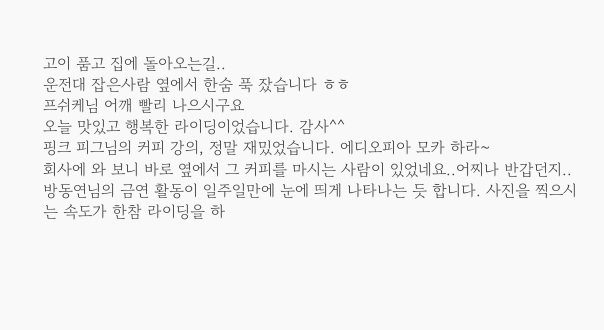고이 품고 집에 돌아오는길..
운전대 잡은사람 옆에서 한숨 푹 잤습니다 ㅎㅎ
프쉬케님 어깨 빨리 나으시구요
오늘 맛있고 행복한 라이딩이었습니다. 감사^^
핑크 피그님의 커피 강의, 정말 재밌었습니다. 에디오피아 모카 하라~
회사에 와 보니 바로 옆에서 그 커피를 마시는 사람이 있었네요..어찌나 반갑던지..
방동연님의 금연 활동이 일주일만에 눈에 띄게 나타나는 듯 합니다. 사진을 찍으시는 속도가 한참 라이딩을 하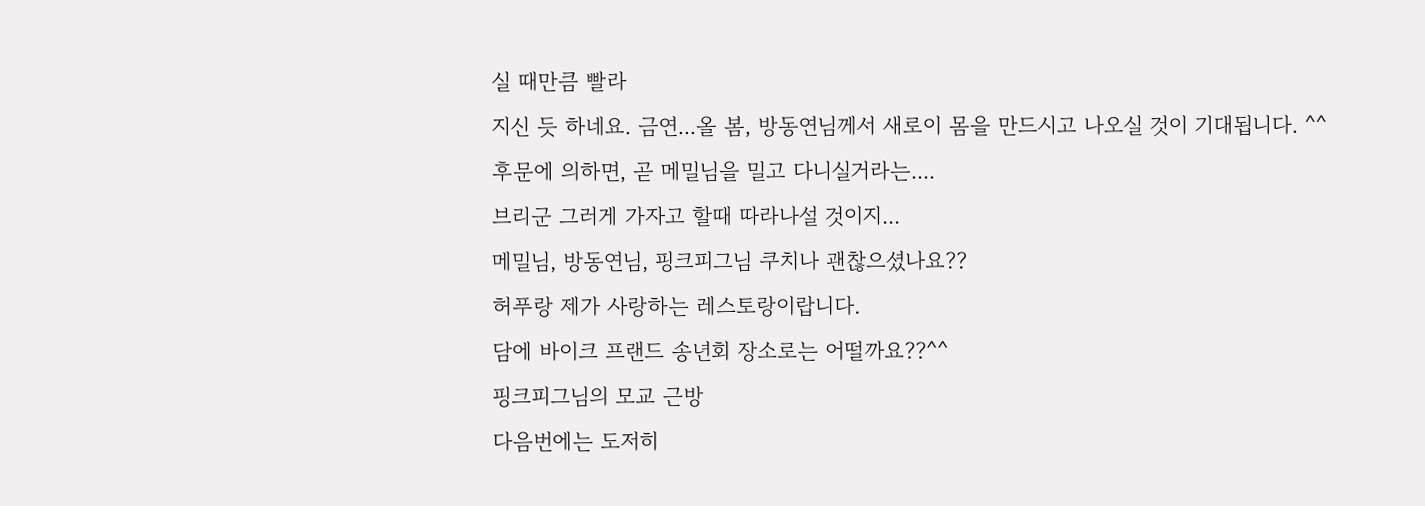실 때만큼 빨라
지신 듯 하네요. 금연...올 봄, 방동연님께서 새로이 몸을 만드시고 나오실 것이 기대됩니다. ^^
후문에 의하면, 곧 메밀님을 밀고 다니실거라는....
브리군 그러게 가자고 할때 따라나설 것이지...
메밀님, 방동연님, 핑크피그님 쿠치나 괜찮으셨나요??
허푸랑 제가 사랑하는 레스토랑이랍니다.
담에 바이크 프랜드 송년회 장소로는 어떨까요??^^
핑크피그님의 모교 근방
다음번에는 도저히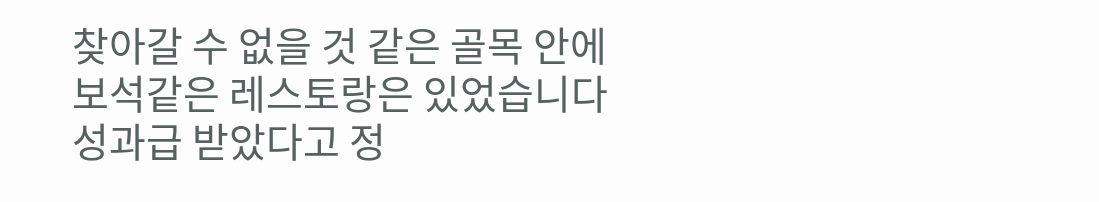찾아갈 수 없을 것 같은 골목 안에
보석같은 레스토랑은 있었습니다
성과급 받았다고 정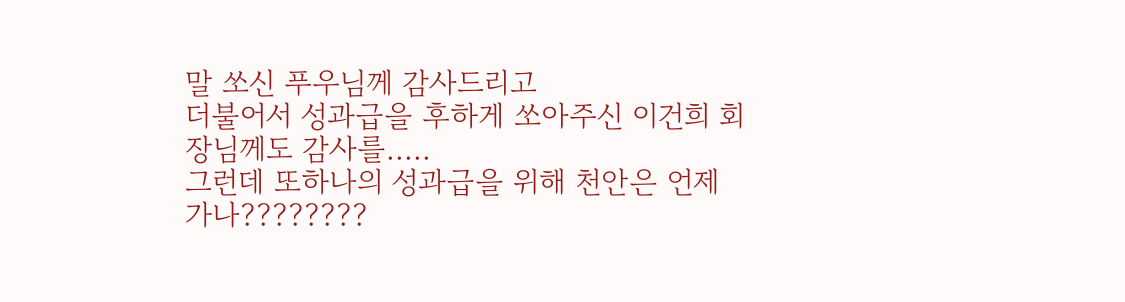말 쏘신 푸우님께 감사드리고
더불어서 성과급을 후하게 쏘아주신 이건희 회장님께도 감사를.....
그런데 또하나의 성과급을 위해 천안은 언제가나????????